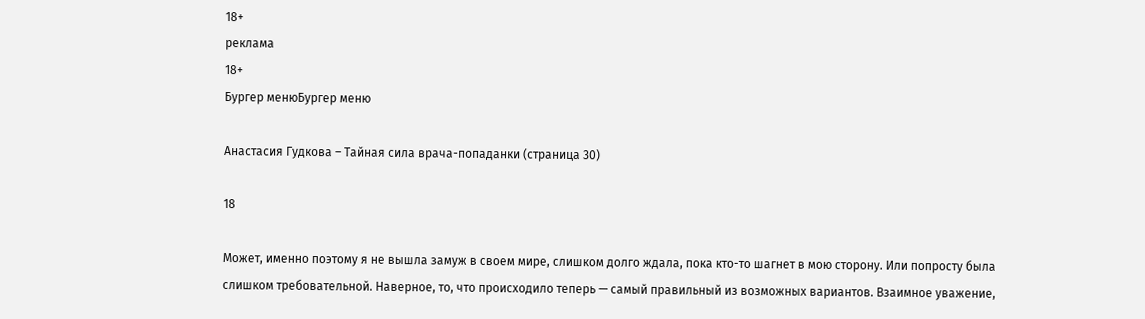18+
реклама
18+
Бургер менюБургер меню

Анастасия Гудкова – Тайная сила врача-попаданки (страница 30)

18

Может, именно поэтому я не вышла замуж в своем мире, слишком долго ждала, пока кто-то шагнет в мою сторону. Или попросту была слишком требовательной. Наверное, то, что происходило теперь — самый правильный из возможных вариантов. Взаимное уважение,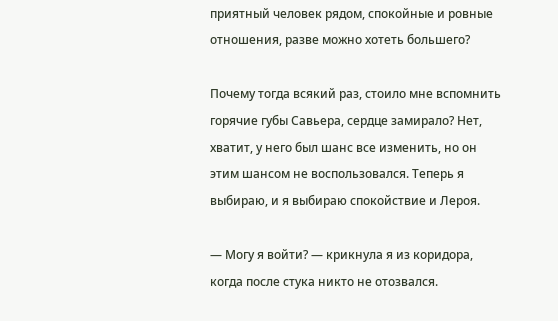приятный человек рядом, спокойные и ровные отношения, разве можно хотеть большего?

Почему тогда всякий раз, стоило мне вспомнить горячие губы Савьера, сердце замирало? Нет, хватит, у него был шанс все изменить, но он этим шансом не воспользовался. Теперь я выбираю, и я выбираю спокойствие и Лероя.

— Могу я войти? — крикнула я из коридора, когда после стука никто не отозвался.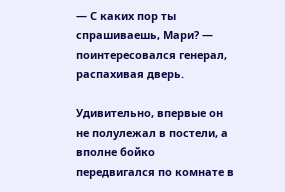— С каких пор ты спрашиваешь, Мари? — поинтересовался генерал, распахивая дверь.

Удивительно, впервые он не полулежал в постели, а вполне бойко передвигался по комнате в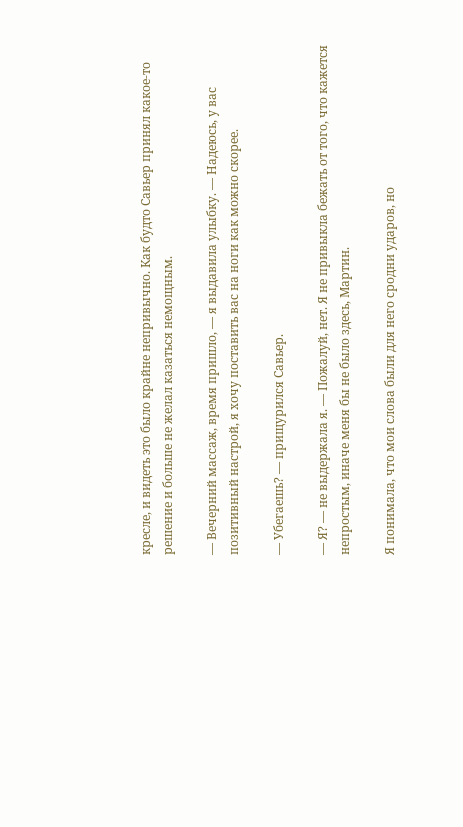кресле, и видеть это было крайне непривычно. Как будто Савьер принял какое-то решение и больше не желал казаться немощным.

— Вечерний массаж, время пришло, — я выдавила улыбку. — Надеюсь, у вас позитивный настрой, я хочу поставить вас на ноги как можно скорее.

— Убегаешь? — прищурился Савьер.

— Я? — не выдержала я. — Пожалуй, нет. Я не привыкла бежать от того, что кажется непростым, иначе меня бы не было здесь, Мартин.

Я понимала, что мои слова были для него сродни ударов, но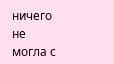ничего не могла с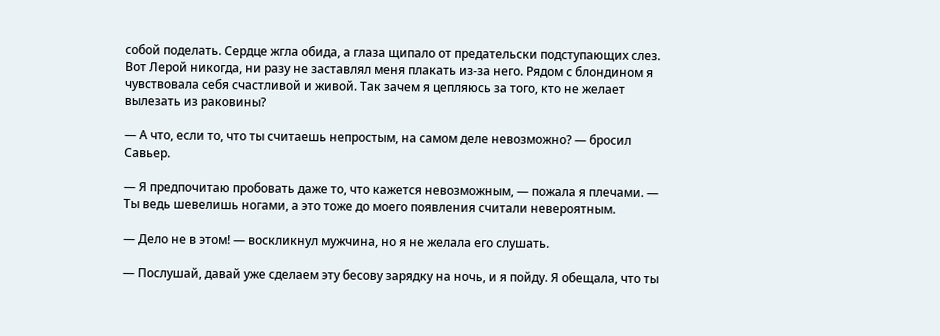собой поделать. Сердце жгла обида, а глаза щипало от предательски подступающих слез. Вот Лерой никогда, ни разу не заставлял меня плакать из-за него. Рядом с блондином я чувствовала себя счастливой и живой. Так зачем я цепляюсь за того, кто не желает вылезать из раковины?

— А что, если то, что ты считаешь непростым, на самом деле невозможно? — бросил Савьер.

— Я предпочитаю пробовать даже то, что кажется невозможным, — пожала я плечами. — Ты ведь шевелишь ногами, а это тоже до моего появления считали невероятным.

— Дело не в этом! — воскликнул мужчина, но я не желала его слушать.

— Послушай, давай уже сделаем эту бесову зарядку на ночь, и я пойду. Я обещала, что ты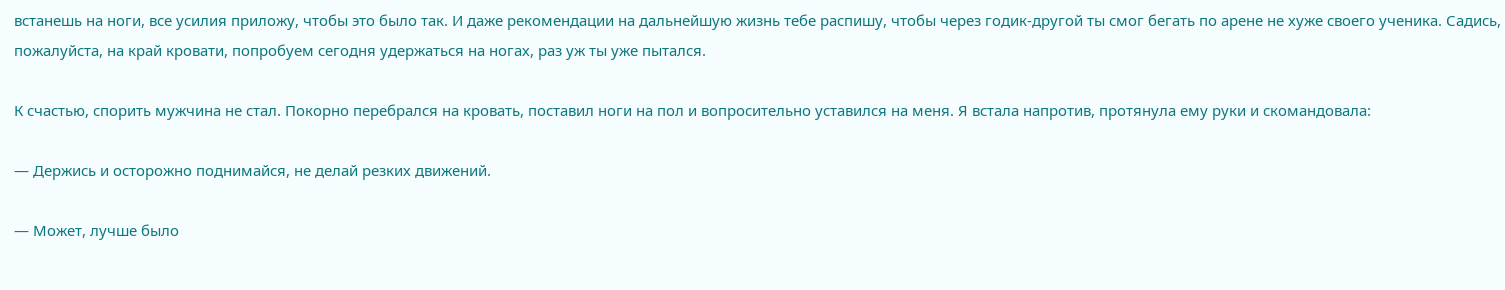встанешь на ноги, все усилия приложу, чтобы это было так. И даже рекомендации на дальнейшую жизнь тебе распишу, чтобы через годик-другой ты смог бегать по арене не хуже своего ученика. Садись, пожалуйста, на край кровати, попробуем сегодня удержаться на ногах, раз уж ты уже пытался.

К счастью, спорить мужчина не стал. Покорно перебрался на кровать, поставил ноги на пол и вопросительно уставился на меня. Я встала напротив, протянула ему руки и скомандовала:

— Держись и осторожно поднимайся, не делай резких движений.

— Может, лучше было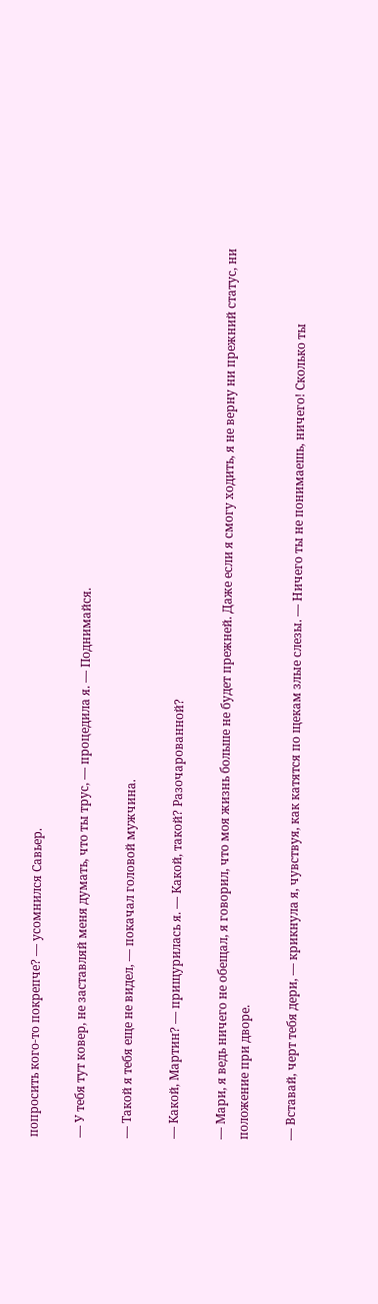попросить кого-то покрепче? — усомнился Савьер.

— У тебя тут ковер, не заставляй меня думать, что ты трус, — процедила я. — Поднимайся.

— Такой я тебя еще не видел, — покачал головой мужчина.

— Какой, Мартин? — прищурилась я. — Какой, такой? Разочарованной?

— Мари, я ведь ничего не обещал, я говорил, что моя жизнь больше не будет прежней. Даже если я смогу ходить, я не верну ни прежний статус, ни положение при дворе.

— Вставай, черт тебя дери, — крикнула я, чувствуя, как катятся по щекам злые слезы. — Ничего ты не понимаешь, ничего! Сколько ты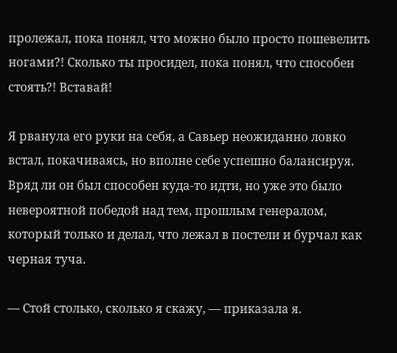пролежал, пока понял, что можно было просто пошевелить ногами?! Сколько ты просидел, пока понял, что способен стоять?! Вставай!

Я рванула его руки на себя, а Савьер неожиданно ловко встал, покачиваясь, но вполне себе успешно балансируя. Вряд ли он был способен куда-то идти, но уже это было невероятной победой над тем, прошлым генералом, который только и делал, что лежал в постели и бурчал как черная туча.

— Стой столько, сколько я скажу, — приказала я.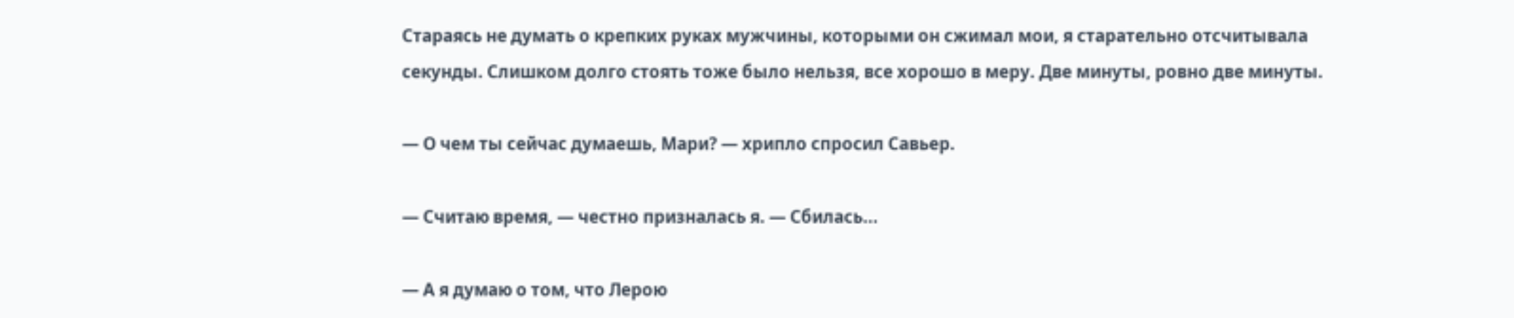Стараясь не думать о крепких руках мужчины, которыми он сжимал мои, я старательно отсчитывала секунды. Слишком долго стоять тоже было нельзя, все хорошо в меру. Две минуты, ровно две минуты.

— О чем ты сейчас думаешь, Мари? — хрипло спросил Савьер.

— Считаю время, — честно призналась я. — Сбилась...

— А я думаю о том, что Лерою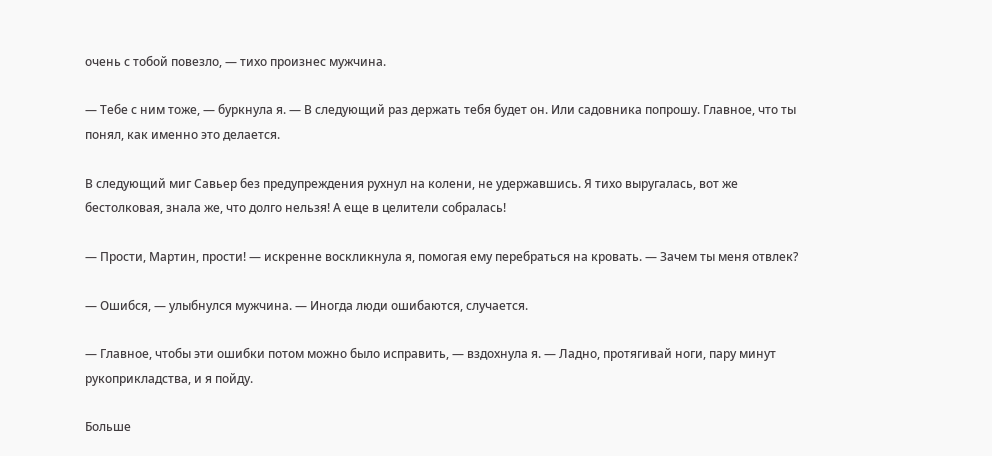очень с тобой повезло, — тихо произнес мужчина.

— Тебе с ним тоже, — буркнула я. — В следующий раз держать тебя будет он. Или садовника попрошу. Главное, что ты понял, как именно это делается.

В следующий миг Савьер без предупреждения рухнул на колени, не удержавшись. Я тихо выругалась, вот же бестолковая, знала же, что долго нельзя! А еще в целители собралась!

— Прости, Мартин, прости! — искренне воскликнула я, помогая ему перебраться на кровать. — Зачем ты меня отвлек?

— Ошибся, — улыбнулся мужчина. — Иногда люди ошибаются, случается.

— Главное, чтобы эти ошибки потом можно было исправить, — вздохнула я. — Ладно, протягивай ноги, пару минут рукоприкладства, и я пойду.

Больше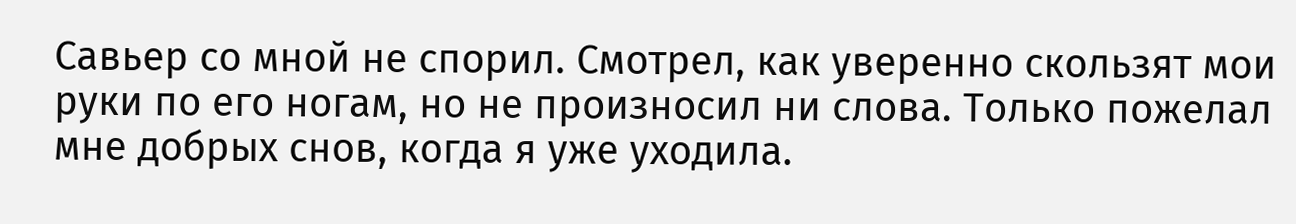Савьер со мной не спорил. Смотрел, как уверенно скользят мои руки по его ногам, но не произносил ни слова. Только пожелал мне добрых снов, когда я уже уходила.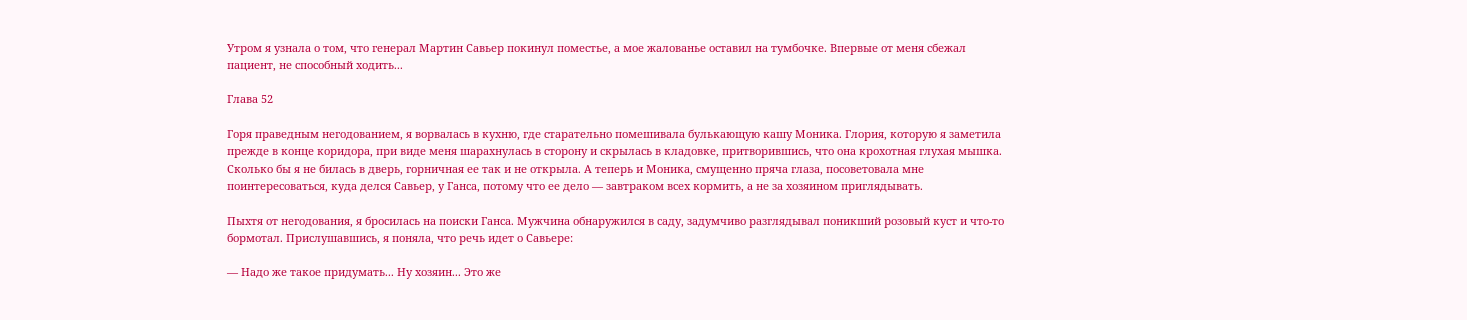Утром я узнала о том, что генерал Мартин Савьер покинул поместье, а мое жалованье оставил на тумбочке. Впервые от меня сбежал пациент, не способный ходить...

Глава 52

Горя праведным негодованием, я ворвалась в кухню, где старательно помешивала булькающую кашу Моника. Глория, которую я заметила прежде в конце коридора, при виде меня шарахнулась в сторону и скрылась в кладовке, притворившись, что она крохотная глухая мышка. Сколько бы я не билась в дверь, горничная ее так и не открыла. А теперь и Моника, смущенно пряча глаза, посоветовала мне поинтересоваться, куда делся Савьер, у Ганса, потому что ее дело — завтраком всех кормить, а не за хозяином приглядывать.

Пыхтя от негодования, я бросилась на поиски Ганса. Мужчина обнаружился в саду, задумчиво разглядывал поникший розовый куст и что-то бормотал. Прислушавшись, я поняла, что речь идет о Савьере:

— Надо же такое придумать... Ну хозяин... Это же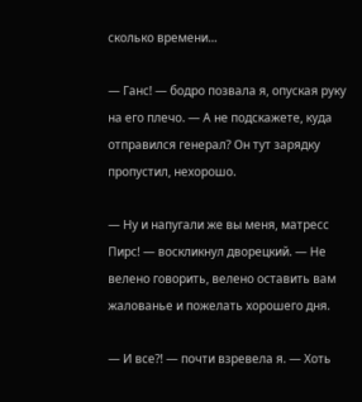сколько времени...

— Ганс! — бодро позвала я, опуская руку на его плечо. — А не подскажете, куда отправился генерал? Он тут зарядку пропустил, нехорошо.

— Ну и напугали же вы меня, матресс Пирс! — воскликнул дворецкий. — Не велено говорить, велено оставить вам жалованье и пожелать хорошего дня.

— И все?! — почти взревела я. — Хоть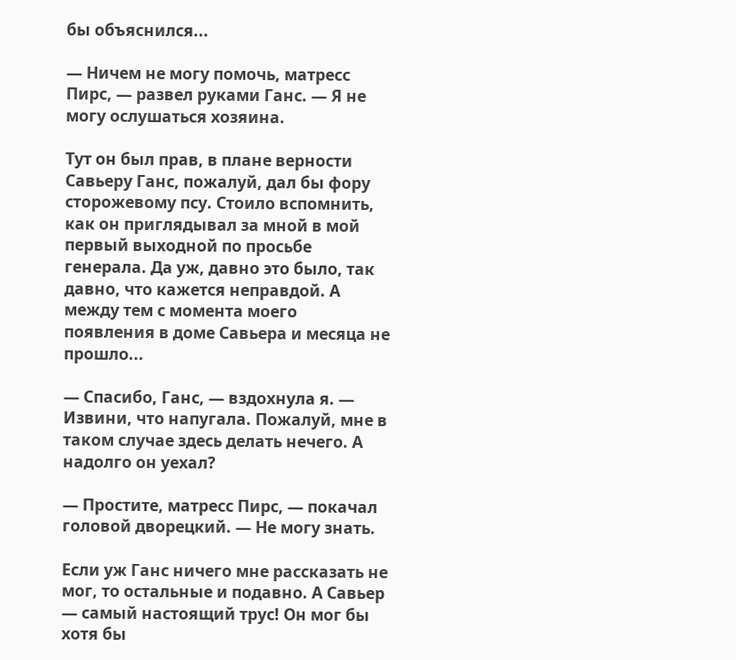бы объяснился...

— Ничем не могу помочь, матресс Пирс, — развел руками Ганс. — Я не могу ослушаться хозяина.

Тут он был прав, в плане верности Савьеру Ганс, пожалуй, дал бы фору сторожевому псу. Стоило вспомнить, как он приглядывал за мной в мой первый выходной по просьбе генерала. Да уж, давно это было, так давно, что кажется неправдой. А между тем с момента моего появления в доме Савьера и месяца не прошло...

— Спасибо, Ганс, — вздохнула я. — Извини, что напугала. Пожалуй, мне в таком случае здесь делать нечего. А надолго он уехал?

— Простите, матресс Пирс, — покачал головой дворецкий. — Не могу знать.

Если уж Ганс ничего мне рассказать не мог, то остальные и подавно. А Савьер — самый настоящий трус! Он мог бы хотя бы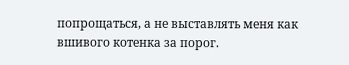попрощаться, а не выставлять меня как вшивого котенка за порог.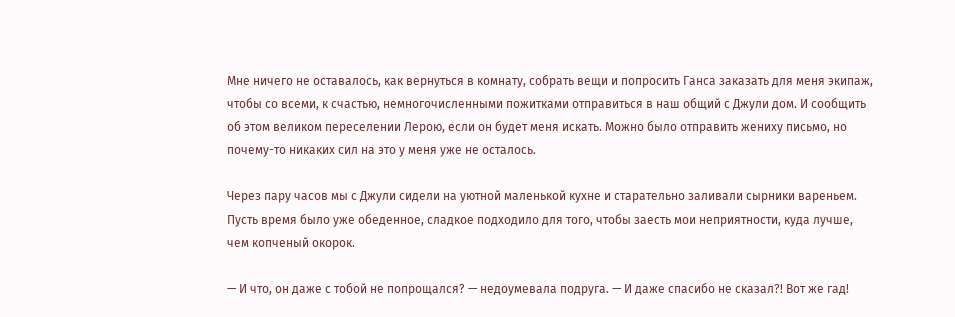Мне ничего не оставалось, как вернуться в комнату, собрать вещи и попросить Ганса заказать для меня экипаж, чтобы со всеми, к счастью, немногочисленными пожитками отправиться в наш общий с Джули дом. И сообщить об этом великом переселении Лерою, если он будет меня искать. Можно было отправить жениху письмо, но почему-то никаких сил на это у меня уже не осталось.

Через пару часов мы с Джули сидели на уютной маленькой кухне и старательно заливали сырники вареньем. Пусть время было уже обеденное, сладкое подходило для того, чтобы заесть мои неприятности, куда лучше, чем копченый окорок.

— И что, он даже с тобой не попрощался? — недоумевала подруга. — И даже спасибо не сказал?! Вот же гад!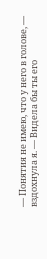— Понятия не имею, что у него в голове, — вздохнула я. — Видела бы ты его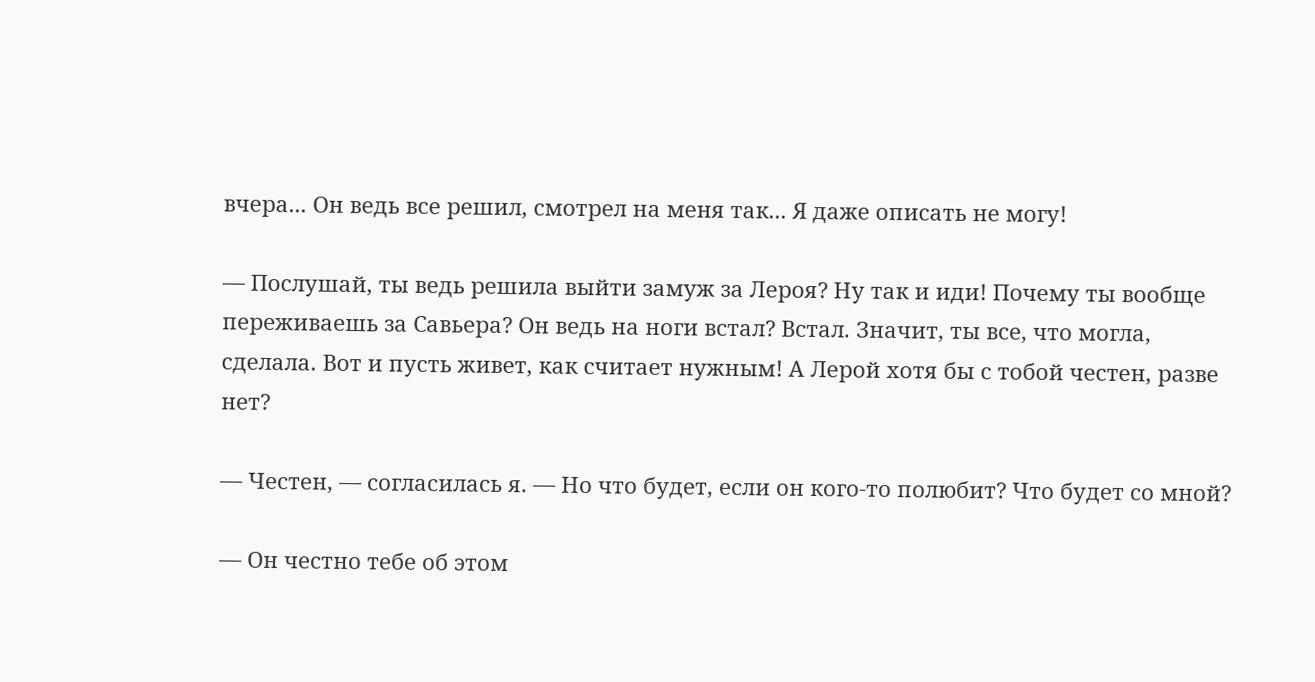вчера... Он ведь все решил, смотрел на меня так... Я даже описать не могу!

— Послушай, ты ведь решила выйти замуж за Лероя? Ну так и иди! Почему ты вообще переживаешь за Савьера? Он ведь на ноги встал? Встал. Значит, ты все, что могла, сделала. Вот и пусть живет, как считает нужным! А Лерой хотя бы с тобой честен, разве нет?

— Честен, — согласилась я. — Но что будет, если он кого-то полюбит? Что будет со мной?

— Он честно тебе об этом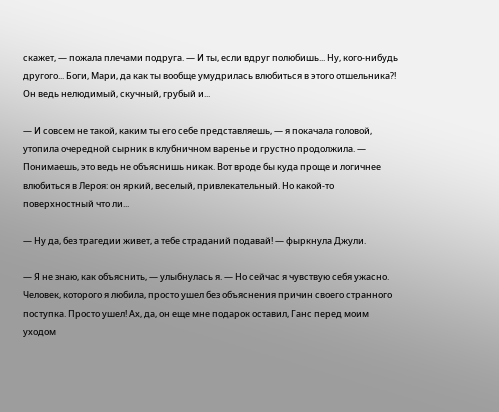скажет, — пожала плечами подруга. — И ты, если вдруг полюбишь... Ну, кого-нибудь другого... Боги, Мари, да как ты вообще умудрилась влюбиться в этого отшельника?! Он ведь нелюдимый, скучный, грубый и...

— И совсем не такой, каким ты его себе представляешь, — я покачала головой, утопила очередной сырник в клубничном варенье и грустно продолжила. — Понимаешь, это ведь не объяснишь никак. Вот вроде бы куда проще и логичнее влюбиться в Лероя: он яркий, веселый, привлекательный. Но какой-то поверхностный что ли...

— Ну да, без трагедии живет, а тебе страданий подавай! — фыркнула Джули.

— Я не знаю, как объяснить, — улыбнулась я. — Но сейчас я чувствую себя ужасно. Человек, которого я любила, просто ушел без объяснения причин своего странного поступка. Просто ушел! Ах, да, он еще мне подарок оставил, Ганс перед моим уходом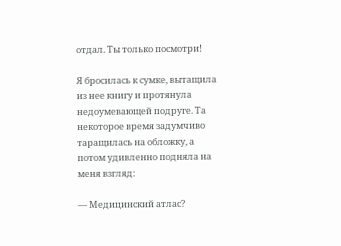отдал. Ты только посмотри!

Я бросилась к сумке, вытащила из нее книгу и протянула недоумевающей подруге. Та некоторое время задумчиво таращилась на обложку, а потом удивленно подняла на меня взгляд:

— Медицинский атлас?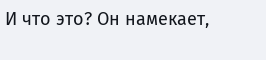И что это? Он намекает,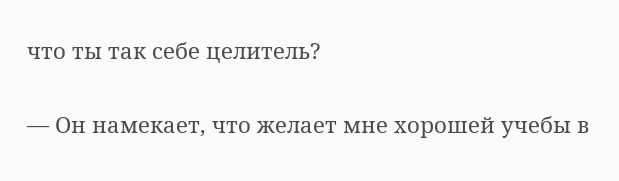что ты так себе целитель?

— Он намекает, что желает мне хорошей учебы в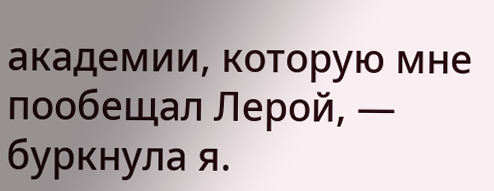академии, которую мне пообещал Лерой, — буркнула я.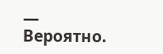— Вероятно.